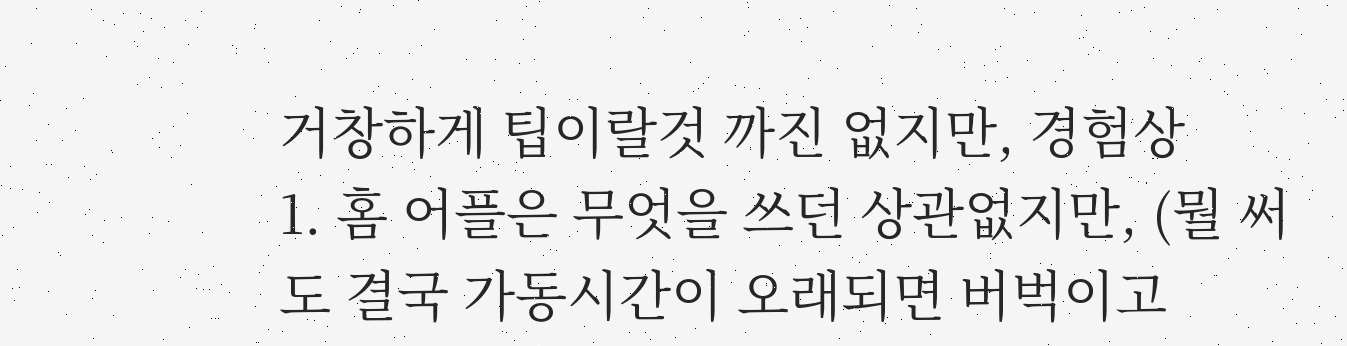거창하게 팁이랄것 까진 없지만, 경험상
1. 홈 어플은 무엇을 쓰던 상관없지만, (뭘 써도 결국 가동시간이 오래되면 버벅이고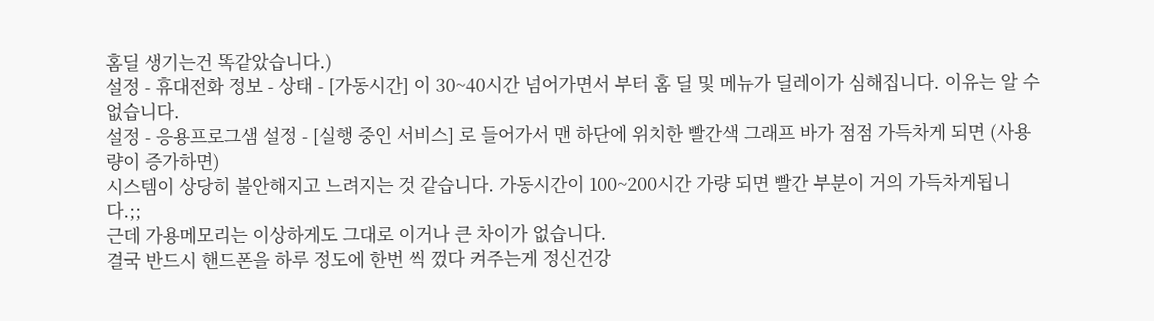홈딜 생기는건 똑같았습니다.)
설정 - 휴대전화 정보 - 상태 - [가동시간] 이 30~40시간 넘어가면서 부터 홈 딜 및 메뉴가 딜레이가 심해집니다. 이유는 알 수없습니다.
설정 - 응용프로그샘 설정 - [실행 중인 서비스] 로 들어가서 맨 하단에 위치한 빨간색 그래프 바가 점점 가득차게 되면 (사용량이 증가하면)
시스템이 상당히 불안해지고 느려지는 것 같습니다. 가동시간이 100~200시간 가량 되면 빨간 부분이 거의 가득차게됩니다.;;
근데 가용메모리는 이상하게도 그대로 이거나 큰 차이가 없습니다.
결국 반드시 핸드폰을 하루 정도에 한번 씩 껐다 켜주는게 정신건강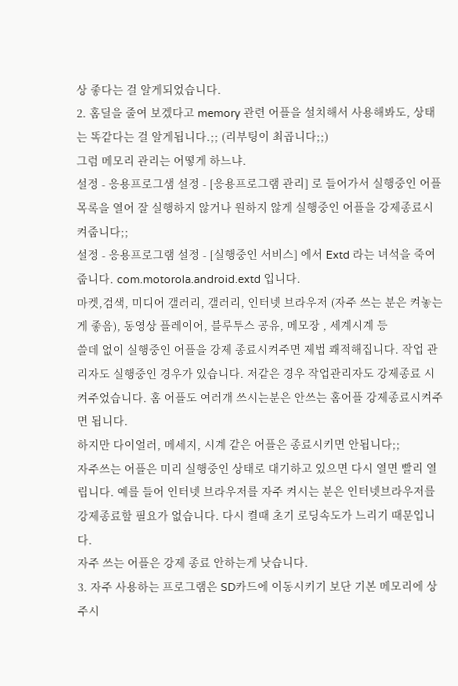상 좋다는 걸 알게되었습니다.
2. 홈딜을 줄여 보겠다고 memory 관련 어플을 설치해서 사용해봐도, 상태는 똑같다는 걸 알게됩니다.;; (리부팅이 최곱니다;;)
그럼 메모리 관리는 어떻게 하느냐.
설정 - 응용프로그샘 설정 - [응용프로그램 관리] 로 들어가서 실행중인 어플목록을 열어 잘 실행하지 않거나 원하지 않게 실행중인 어플을 강제종료시켜줍니다;;
설정 - 응용프로그램 설정 - [실행중인 서비스] 에서 Extd 라는 녀석을 죽여줍니다. com.motorola.android.extd 입니다.
마켓,검색, 미디어 갤러리, 갤러리, 인터넷 브라우저 (자주 쓰는 분은 켜놓는게 좋음), 동영상 플레이어, 블루투스 공유, 메모장 , 세계시계 등
쓸데 없이 실행중인 어플을 강제 종료시켜주면 제법 쾌적해집니다. 작업 관리자도 실행중인 경우가 있습니다. 저같은 경우 작업관리자도 강제종료 시켜주었습니다. 홈 어플도 여러개 쓰시는분은 안쓰는 홈어플 강제종료시켜주면 됩니다.
하지만 다이얼러, 메세지, 시계 같은 어플은 종료시키면 안됩니다;;
자주쓰는 어플은 미리 실행중인 상태로 대기하고 있으면 다시 열면 빨리 열립니다. 예를 들어 인터넷 브라우저를 자주 켜시는 분은 인터넷브라우저를 강제종료할 필요가 없습니다. 다시 켤때 초기 로딩속도가 느리기 때문입니다.
자주 쓰는 어플은 강제 종료 안하는게 낫습니다.
3. 자주 사용하는 프로그램은 SD카드에 이동시키기 보단 기본 메모리에 상주시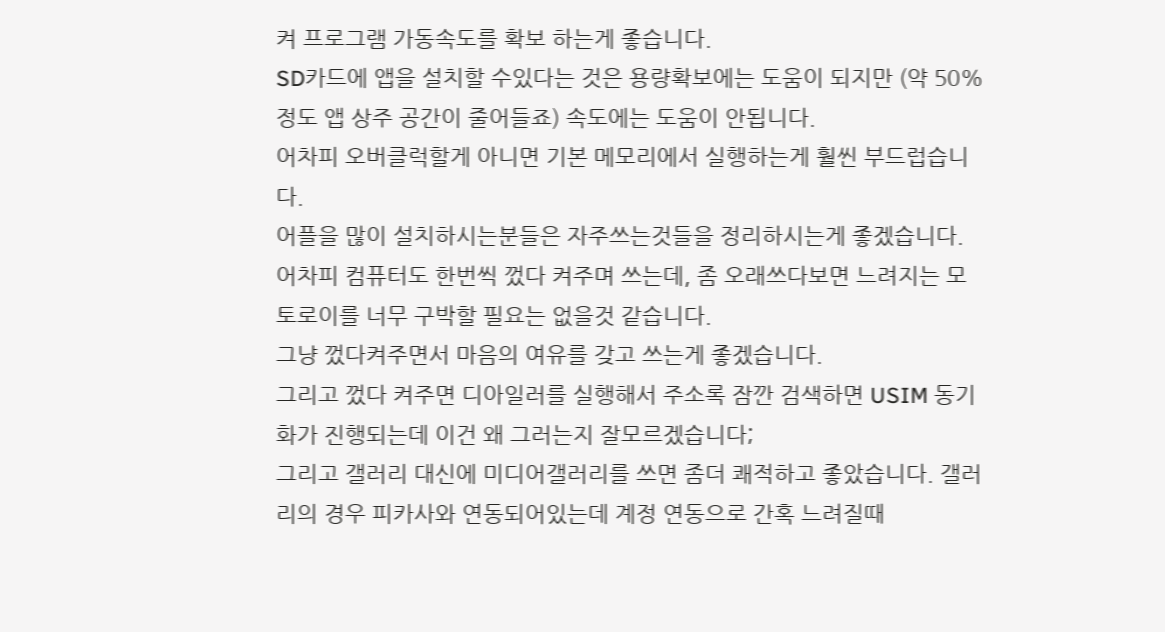켜 프로그램 가동속도를 확보 하는게 좋습니다.
SD카드에 앱을 설치할 수있다는 것은 용량확보에는 도움이 되지만 (약 50%정도 앱 상주 공간이 줄어들죠) 속도에는 도움이 안됩니다.
어차피 오버클럭할게 아니면 기본 메모리에서 실행하는게 훨씬 부드럽습니다.
어플을 많이 설치하시는분들은 자주쓰는것들을 정리하시는게 좋겠습니다.
어차피 컴퓨터도 한번씩 껐다 켜주며 쓰는데, 좀 오래쓰다보면 느려지는 모토로이를 너무 구박할 필요는 없을것 같습니다.
그냥 껐다켜주면서 마음의 여유를 갖고 쓰는게 좋겠습니다.
그리고 껐다 켜주면 디아일러를 실행해서 주소록 잠깐 검색하면 USIM 동기화가 진행되는데 이건 왜 그러는지 잘모르겠습니다;
그리고 갤러리 대신에 미디어갤러리를 쓰면 좀더 쾌적하고 좋았습니다. 갤러리의 경우 피카사와 연동되어있는데 계정 연동으로 간혹 느려질때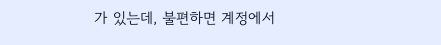가 있는데, 불편하면 계정에서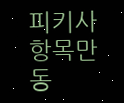피키사 항목만 동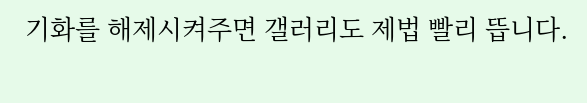기화를 해제시켜주면 갤러리도 제법 빨리 뜹니다.